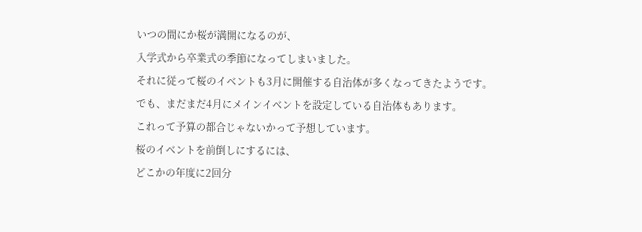いつの間にか桜が満開になるのが、
入学式から卒業式の季節になってしまいました。
それに従って桜のイベントも3月に開催する自治体が多くなってきたようです。
でも、まだまだ4月にメインイベントを設定している自治体もあります。
これって予算の都合じゃないかって予想しています。
桜のイベントを前倒しにするには、
どこかの年度に2回分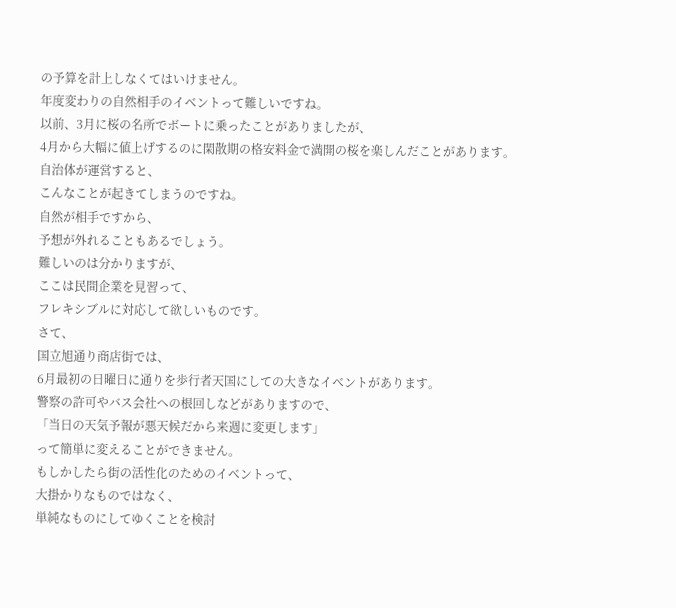の予算を計上しなくてはいけません。
年度変わりの自然相手のイベントって難しいですね。
以前、3月に桜の名所でボートに乗ったことがありましたが、
4月から大幅に値上げするのに閑散期の格安料金で満開の桜を楽しんだことがあります。
自治体が運営すると、
こんなことが起きてしまうのですね。
自然が相手ですから、
予想が外れることもあるでしょう。
難しいのは分かりますが、
ここは民間企業を見習って、
フレキシブルに対応して欲しいものです。
さて、
国立旭通り商店街では、
6月最初の日曜日に通りを歩行者天国にしての大きなイベントがあります。
警察の許可やバス会社への根回しなどがありますので、
「当日の天気予報が悪天候だから来週に変更します」
って簡単に変えることができません。
もしかしたら街の活性化のためのイベントって、
大掛かりなものではなく、
単純なものにしてゆくことを検討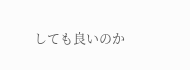しても良いのか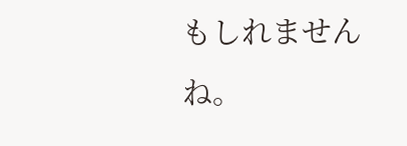もしれませんね。